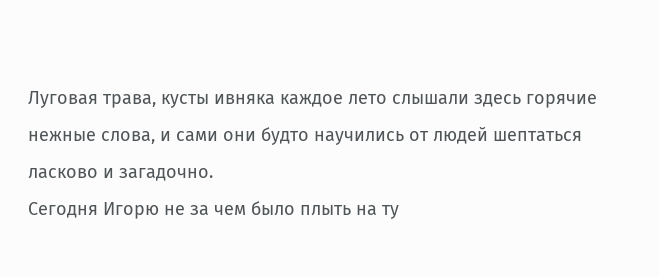Луговая трава, кусты ивняка каждое лето слышали здесь горячие нежные слова, и сами они будто научились от людей шептаться ласково и загадочно.
Сегодня Игорю не за чем было плыть на ту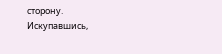сторону. Искупавшись,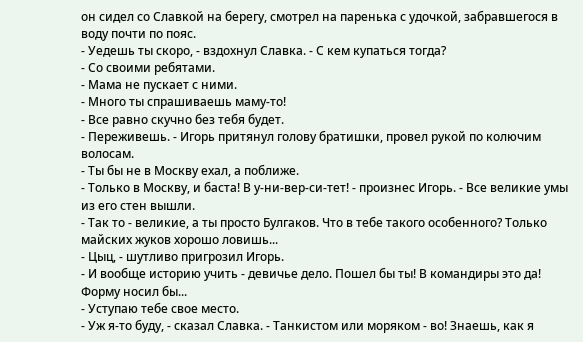он сидел со Славкой на берегу, смотрел на паренька с удочкой, забравшегося в воду почти по пояс.
- Уедешь ты скоро, - вздохнул Славка. - С кем купаться тогда?
- Со своими ребятами.
- Мама не пускает с ними.
- Много ты спрашиваешь маму-то!
- Все равно скучно без тебя будет.
- Переживешь. - Игорь притянул голову братишки, провел рукой по колючим волосам.
- Ты бы не в Москву ехал, а поближе.
- Только в Москву, и баста! В у-ни-вер-си-тет! - произнес Игорь. - Все великие умы из его стен вышли.
- Так то - великие, а ты просто Булгаков. Что в тебе такого особенного? Только майских жуков хорошо ловишь...
- Цыц, - шутливо пригрозил Игорь.
- И вообще историю учить - девичье дело. Пошел бы ты! В командиры это да! Форму носил бы...
- Уступаю тебе свое место.
- Уж я-то буду, - сказал Славка. - Танкистом или моряком - во! Знаешь, как я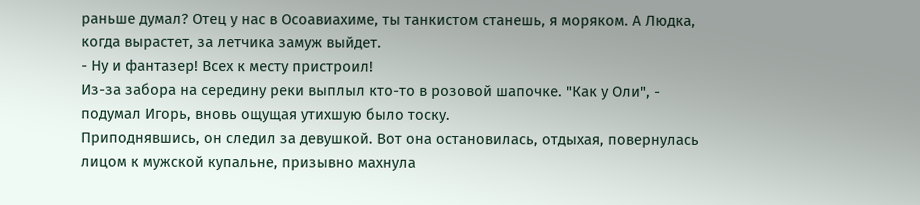раньше думал? Отец у нас в Осоавиахиме, ты танкистом станешь, я моряком. А Людка, когда вырастет, за летчика замуж выйдет.
- Ну и фантазер! Всех к месту пристроил!
Из-за забора на середину реки выплыл кто-то в розовой шапочке. "Как у Оли", - подумал Игорь, вновь ощущая утихшую было тоску.
Приподнявшись, он следил за девушкой. Вот она остановилась, отдыхая, повернулась лицом к мужской купальне, призывно махнула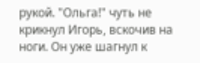рукой. "Ольга!" чуть не крикнул Игорь, вскочив на ноги. Он уже шагнул к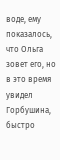воде, ему показалось, что Ольга зовет его, но в это время увидел Горбушина, быстро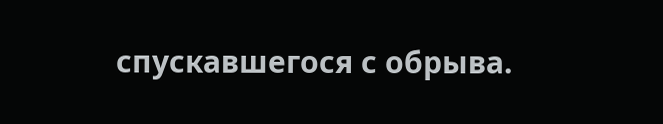спускавшегося с обрыва.